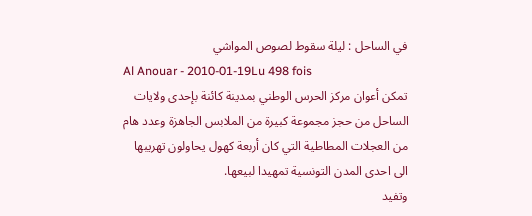في الساحل : ليلة سقوط لصوص المواشي
Al Anouar - 2010-01-19Lu 498 fois
تمكن أعوان مركز الحرس الوطني بمدينة كائنة بإحدى ولايات الساحل من حجز مجموعة كبيرة من الملابس الجاهزة وعدد هام من العجلات المطاطية التي كان أربعة كهول يحاولون تهريبها الى احدى المدن التونسية تمهيدا لبيعها.
وتفيد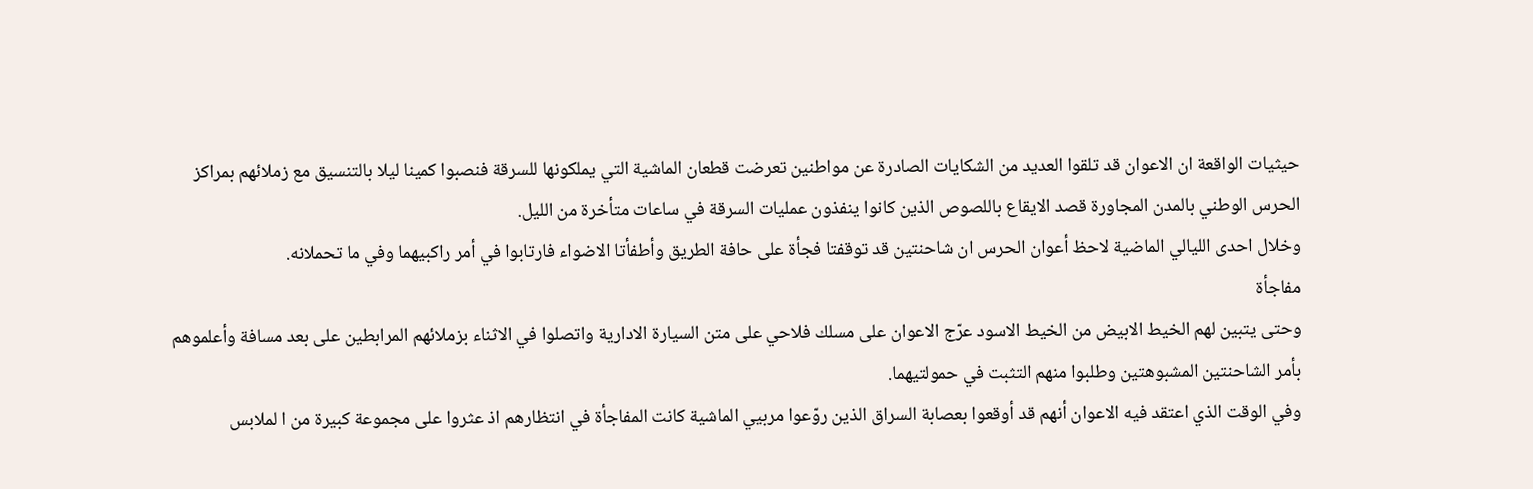حيثيات الواقعة ان الاعوان قد تلقوا العديد من الشكايات الصادرة عن مواطنين تعرضت قطعان الماشية التي يملكونها للسرقة فنصبوا كمينا ليلا بالتنسيق مع زملائهم بمراكز الحرس الوطني بالمدن المجاورة قصد الايقاع باللصوص الذين كانوا ينفذون عمليات السرقة في ساعات متأخرة من الليل.
وخلال احدى الليالي الماضية لاحظ أعوان الحرس ان شاحنتين قد توقفتا فجأة على حافة الطريق وأطفأتا الاضواء فارتابوا في أمر راكبيهما وفي ما تحملانه.
مفاجأة
وحتى يتبين لهم الخيط الابيض من الخيط الاسود عرّج الاعوان على مسلك فلاحي على متن السيارة الادارية واتصلوا في الاثناء بزملائهم المرابطين على بعد مسافة وأعلموهم بأمر الشاحنتين المشبوهتين وطلبوا منهم التثبت في حمولتيهما.
وفي الوقت الذي اعتقد فيه الاعوان أنهم قد أوقعوا بعصابة السراق الذين روّعوا مربيي الماشية كانت المفاجأة في انتظارهم اذ عثروا على مجموعة كبيرة من ا لملابس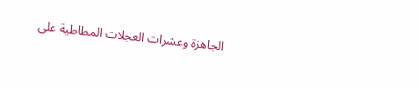الجاهزة وعشرات العجلات المطاطية على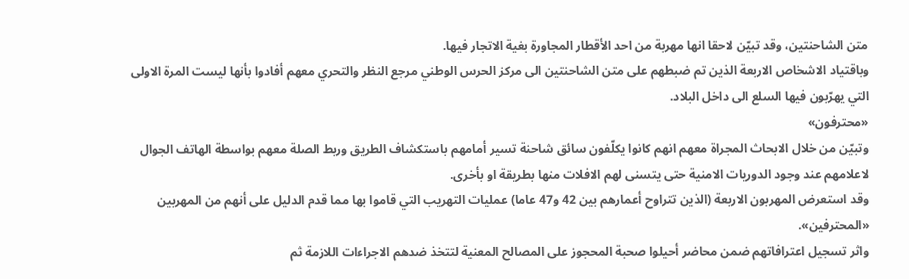متن الشاحنتين، وقد تبيّن لاحقا انها مهربة من احد الأقطار المجاورة بغية الاتجار فيها.
وباقتياد الاشخاص الاربعة الذين تم ضبطهم على متن الشاحنتين الى مركز الحرس الوطني مرجع النظر والتحري معهم أفادوا بأنها ليست المرة الاولى التي يهرّبون فيها السلع الى داخل البلاد.
«محترفون»
وتبيّن من خلال الابحاث المجراة معهم انهم كانوا يكلّفون سائق شاحنة تسير أمامهم باستكشاف الطريق وربط الصلة معهم بواسطة الهاتف الجوال لاعلامهم عند وجود الدوريات الامنية حتى يتسنى لهم الافلات منها بطريقة او بأخرى.
وقد استعرض المهربون الاربعة (الذين تتراوح أعمارهم بين 42 و47 عاما) عمليات التهريب التي قاموا بها مما قدم الدليل على أنهم من المهربين «المحترفين».
واثر تسجيل اعترافاتهم ضمن محاضر أحيلوا صحبة المحجوز على المصالح المعنية لتتخذ ضدهم الاجراءات اللازمة ثم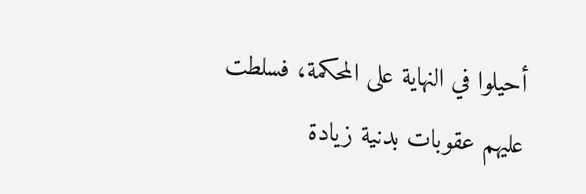أحيلوا في النهاية على المحكمة، فسلطت عليهم عقوبات بدنية زيادة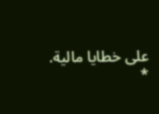على خطايا مالية.
*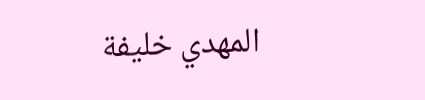المهدي خليفة